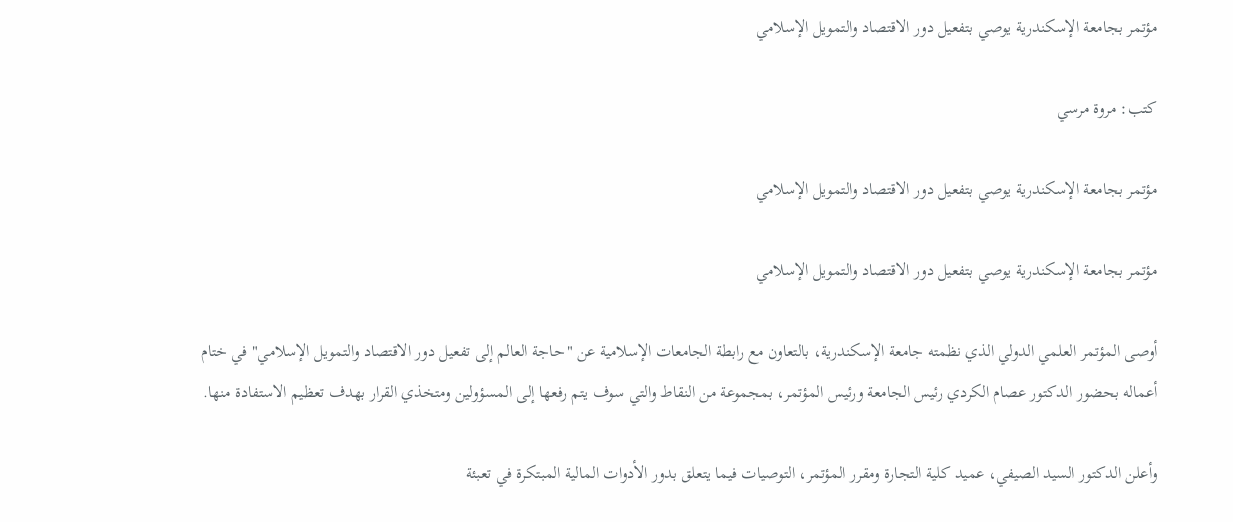مؤتمر بجامعة الإسكندرية يوصي بتفعيل دور الاقتصاد والتمويل الإسلامي

كتب: مروة مرسي

مؤتمر بجامعة الإسكندرية يوصي بتفعيل دور الاقتصاد والتمويل الإسلامي

مؤتمر بجامعة الإسكندرية يوصي بتفعيل دور الاقتصاد والتمويل الإسلامي

أوصى المؤتمر العلمي الدولي الذي نظمته جامعة الإسكندرية، بالتعاون مع رابطة الجامعات الإسلامية عن "حاجة العالم إلى تفعيل دور الاقتصاد والتمويل الإسلامي" في ختام أعماله بحضور الدكتور عصام الكردي رئيس الجامعة ورئيس المؤتمر، بمجموعة من النقاط والتي سوف يتم رفعها إلى المسؤولين ومتخذي القرار بهدف تعظيم الاستفادة منها.

وأعلن الدكتور السيد الصيفي، عميد كلية التجارة ومقرر المؤتمر، التوصيات فيما يتعلق بدور الأدوات المالية المبتكرة في تعبئة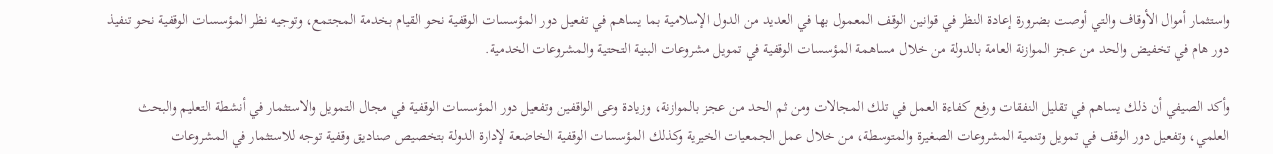واستثمار أموال الأوقاف والتي أوصت بضرورة إعادة النظر في قوانين الوقف المعمول بها في العديد من الدول الإسلامية بما يساهم في تفعيل دور المؤسسات الوقفية نحو القيام بخدمة المجتمع، وتوجيه نظر المؤسسات الوقفية نحو تنفيذ دور هام في تخفيض والحد من عجز الموازنة العامة بالدولة من خلال مساهمة المؤسسات الوقفية في تمويل مشروعات البنية التحتية والمشروعات الخدمية.

وأكد الصيفي أن ذلك يساهم في تقليل النفقات ورفع كفاءة العمل في تلك المجالات ومن ثم الحد من عجز بالموازنة، وزيادة وعى الواقفين وتفعيل دور المؤسسات الوقفية في مجال التمويل والاستثمار في أنشطة التعليم والبحث العلمي، وتفعيل دور الوقف في تمويل وتنمية المشروعات الصغيرة والمتوسطة، من خلال عمل الجمعيات الخيرية وكذلك المؤسسات الوقفية الخاضعة لإدارة الدولة بتخصيص صناديق وقفية توجه للاستثمار في المشروعات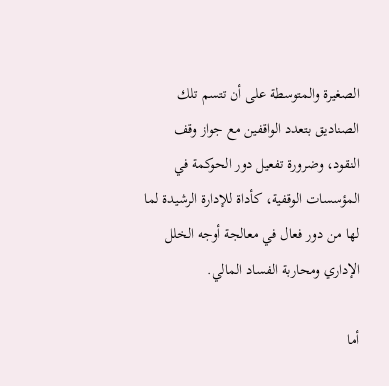الصغيرة والمتوسطة على أن تتسم تلك الصناديق بتعدد الواقفين مع جواز وقف النقود، وضرورة تفعيل دور الحوكمة في المؤسسات الوقفية، كأداة للإدارة الرشيدة لما لها من دور فعال في معالجة أوجه الخلل الإداري ومحاربة الفساد المالي.

أما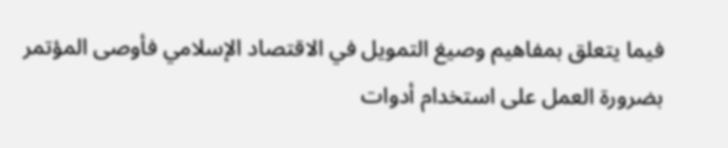فيما يتعلق بمفاهيم وصيغ التمويل في الاقتصاد الإسلامي فأوصى المؤتمر بضرورة العمل على استخدام أدوات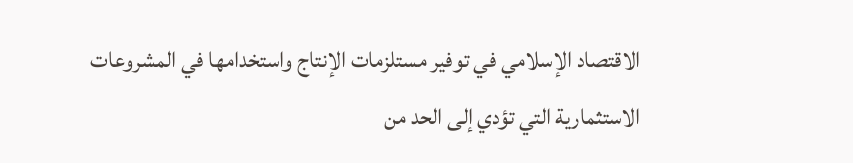الاقتصاد الإسلامي في توفير مستلزمات الإنتاج واستخدامها في المشروعات الاستثمارية التي تؤدي إلى الحد من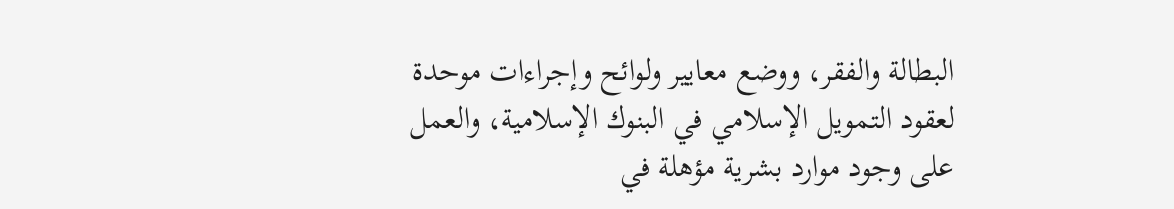البطالة والفقر، ووضع معايير ولوائح وإجراءات موحدة لعقود التمويل الإسلامي في البنوك الإسلامية، والعمل على وجود موارد بشرية مؤهلة في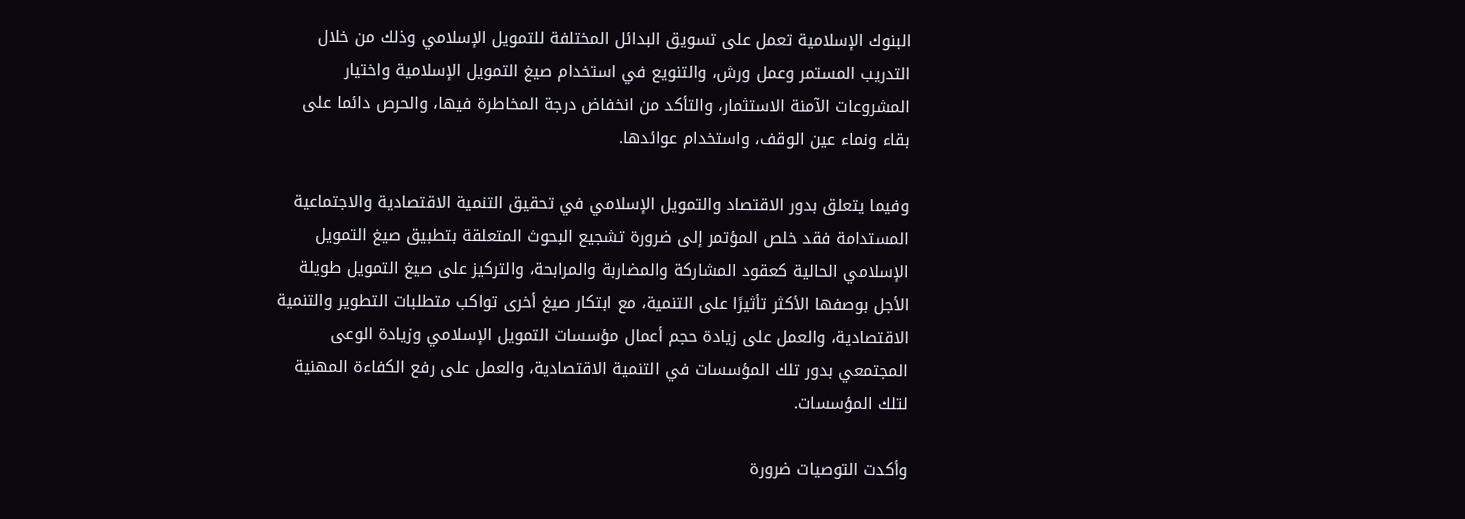البنوك الإسلامية تعمل على تسويق البدائل المختلفة للتمويل الإسلامي وذلك من خلال التدريب المستمر وعمل ورش، والتنويع في استخدام صيغ التمويل الإسلامية واختيار المشروعات الآمنة الاستثمار، والتأكد من انخفاض درجة المخاطرة فيها، والحرص دائما على بقاء ونماء عين الوقف، واستخدام عوائدها.

وفيما يتعلق بدور الاقتصاد والتمويل الإسلامي في تحقيق التنمية الاقتصادية والاجتماعية المستدامة فقد خلص المؤتمر إلى ضرورة تشجيع البحوث المتعلقة بتطبيق صيغ التمويل الإسلامي الحالية كعقود المشاركة والمضاربة والمرابحة، والتركيز على صيغ التمويل طويلة الأجل بوصفها الأكثر تأثيرًا على التنمية، مع ابتكار صيغ أخرى تواكب متطلبات التطوير والتنمية الاقتصادية، والعمل على زيادة حجم أعمال مؤسسات التمويل الإسلامي وزيادة الوعى المجتمعي بدور تلك المؤسسات في التنمية الاقتصادية، والعمل على رفع الكفاءة المهنية لتلك المؤسسات.

وأكدت التوصيات ضرورة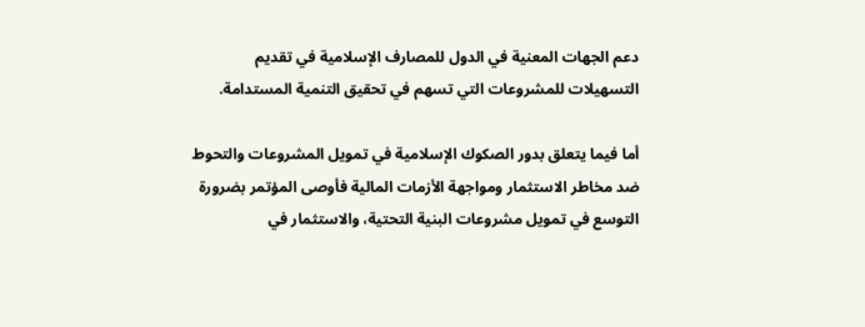دعم الجهات المعنية في الدول للمصارف الإسلامية في تقديم التسهيلات للمشروعات التي تسهم في تحقيق التنمية المستدامة.

أما فيما يتعلق بدور الصكوك الإسلامية في تمويل المشروعات والتحوط ضد مخاطر الاستثمار ومواجهة الأزمات المالية فأوصى المؤتمر بضرورة التوسع في تمويل مشروعات البنية التحتية، والاستثمار في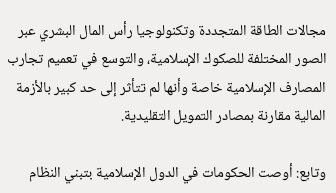مجالات الطاقة المتجددة وتكنولوجيا رأس المال البشري عبر الصور المختلفة للصكوك الإسلامية، والتوسع في تعميم تجارب المصارف الإسلامية خاصة وأنها لم تتأثر إلى حد كبير بالأزمة المالية مقارنة بمصادر التمويل التقليدية.

وتابع: أوصت الحكومات في الدول الإسلامية بتبني النظام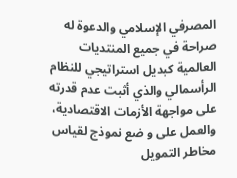المصرفي الإسلامي والدعوة له صراحة في جميع المنتديات العالمية كبديل استراتيجي للنظام الرأسمالي والذي أثبت عدم قدرته على مواجهة الأزمات الاقتصادية، والعمل على و ضع نموذج لقياس مخاطر التمويل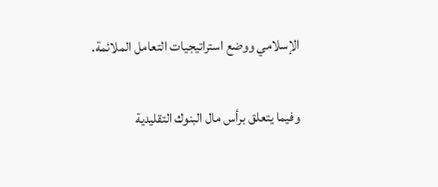الإسلامي ووضع استراتيجيات التعامل الملائمة.

وفيما يتعلق برأس مال البنوك التقليدية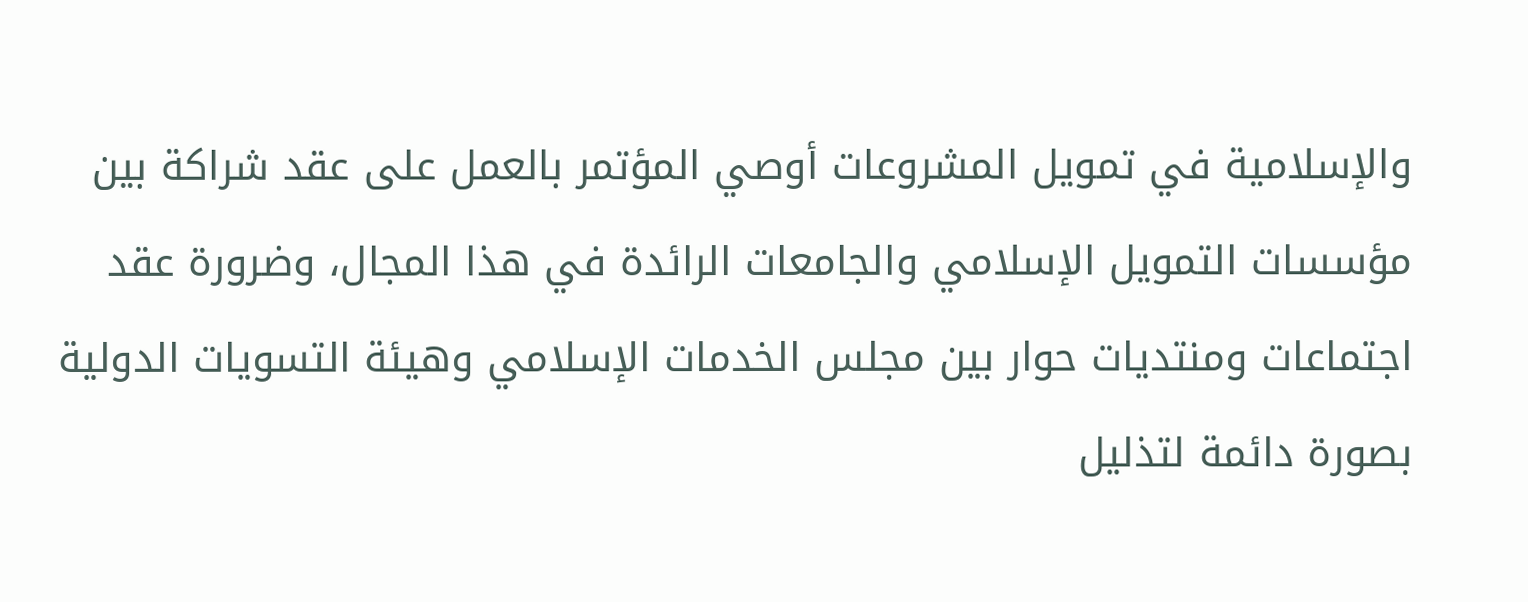والإسلامية في تمويل المشروعات أوصي المؤتمر بالعمل على عقد شراكة بين مؤسسات التمويل الإسلامي والجامعات الرائدة في هذا المجال، وضرورة عقد اجتماعات ومنتديات حوار بين مجلس الخدمات الإسلامي وهيئة التسويات الدولية بصورة دائمة لتذليل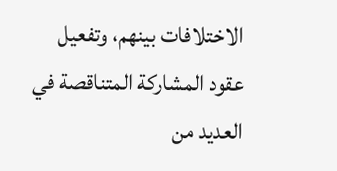الاختلافات بينهم، وتفعيل عقود المشاركة المتناقصة في العديد من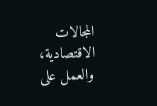المجالات الاقتصادية، والعمل على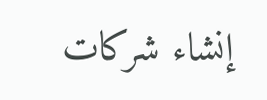إنشاء شركات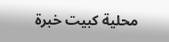محلية كبيت خبرة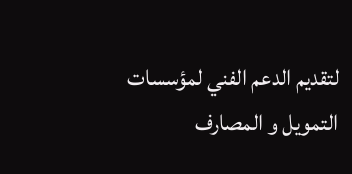لتقديم الدعم الفني لمؤسسات التمويل و المصارف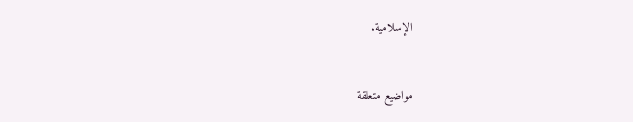الإسلامية.


مواضيع متعلقة